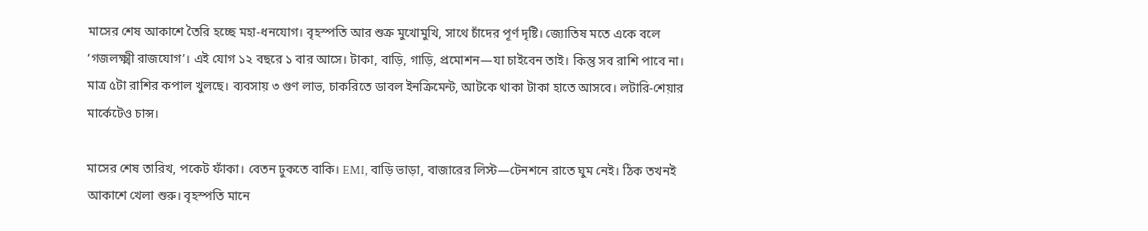মাসের শেষ আকাশে তৈরি হচ্ছে মহা-ধনযোগ। বৃহস্পতি আর শুক্র মুখোমুখি, সাথে চাঁদের পূর্ণ দৃষ্টি। জ্যোতিষ মতে একে বলে ‘গজলক্ষ্মী রাজযোগ’। এই যোগ ১২ বছরে ১ বার আসে। টাকা, বাড়ি, গাড়ি, প্রমোশন—যা চাইবেন তাই। কিন্তু সব রাশি পাবে না। মাত্র ৫টা রাশির কপাল খুলছে। ব্যবসায় ৩ গুণ লাভ, চাকরিতে ডাবল ইনক্রিমেন্ট, আটকে থাকা টাকা হাতে আসবে। লটারি-শেয়ার মার্কেটেও চান্স।

মাসের শেষ তারিখ, পকেট ফাঁকা। বেতন ঢুকতে বাকি। EMI, বাড়ি ভাড়া, বাজারের লিস্ট—টেনশনে রাতে ঘুম নেই। ঠিক তখনই আকাশে খেলা শুরু। বৃহস্পতি মানে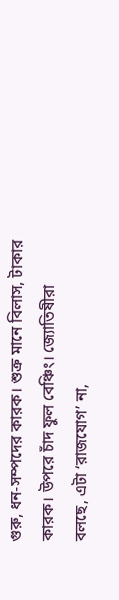গুরু, ধন-সম্পদের কারক। শুক্র মানে বিলাস, টাকার কারক। উপরে চাঁদ ফুল বেঞ্চিং। জ্যোতিষীরা বলছে, এটা ‘রাজযোগ’ না,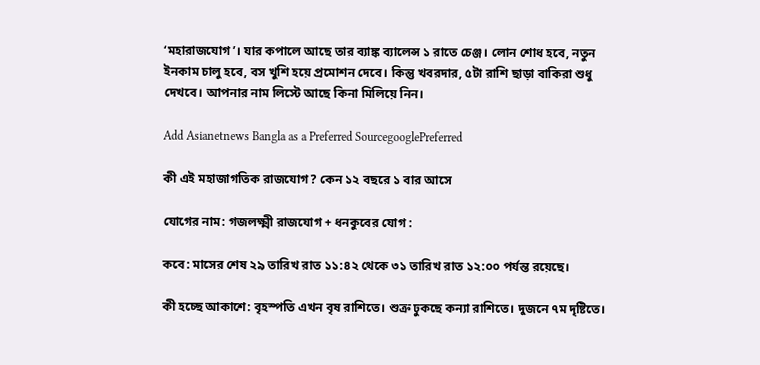‘মহারাজযোগ’। যার কপালে আছে তার ব্যাঙ্ক ব্যালেন্স ১ রাতে চেঞ্জ। লোন শোধ হবে, নতুন ইনকাম চালু হবে, বস খুশি হয়ে প্রমোশন দেবে। কিন্তু খবরদার, ৫টা রাশি ছাড়া বাকিরা শুধু দেখবে। আপনার নাম লিস্টে আছে কিনা মিলিয়ে নিন।

Add Asianetnews Bangla as a Preferred SourcegooglePreferred

কী এই মহাজাগতিক রাজযোগ? কেন ১২ বছরে ১ বার আসে

যোগের নাম: গজলক্ষ্মী রাজযোগ + ধনকুবের যোগ :

কবে: মাসের শেষ ২৯ তারিখ রাত ১১:৪২ থেকে ৩১ তারিখ রাত ১২:০০ পর্যন্ত রয়েছে।

কী হচ্ছে আকাশে: বৃহস্পতি এখন বৃষ রাশিতে। শুক্র ঢুকছে কন্যা রাশিতে। দুজনে ৭ম দৃষ্টিতে।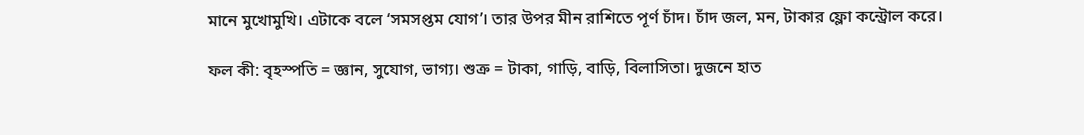মানে মুখোমুখি। এটাকে বলে ‘সমসপ্তম যোগ’। তার উপর মীন রাশিতে পূর্ণ চাঁদ। চাঁদ জল, মন, টাকার ফ্লো কন্ট্রোল করে।

ফল কী: বৃহস্পতি = জ্ঞান, সুযোগ, ভাগ্য। শুক্র = টাকা, গাড়ি, বাড়ি, বিলাসিতা। দুজনে হাত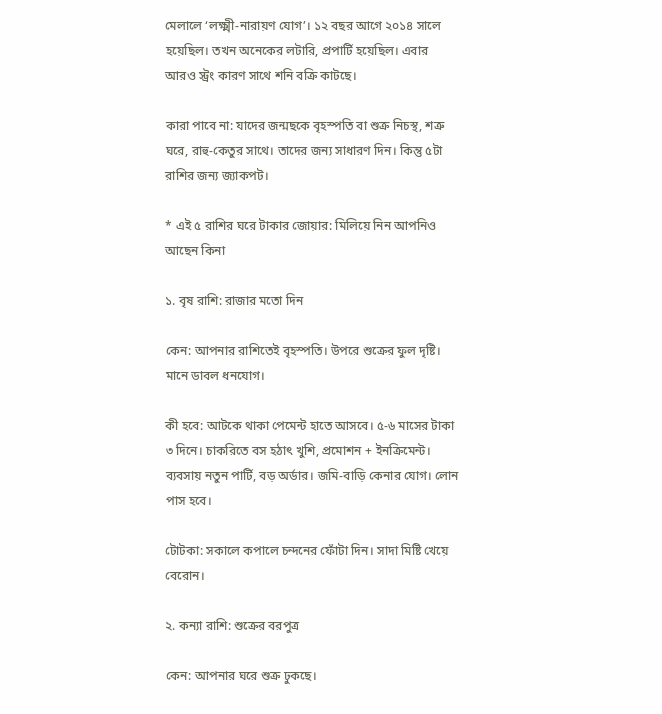মেলালে ‘লক্ষ্মী-নারায়ণ যোগ’। ১২ বছর আগে ২০১৪ সালে হয়েছিল। তখন অনেকের লটারি, প্রপার্টি হয়েছিল। এবার আরও স্ট্রং কারণ সাথে শনি বক্রি কাটছে।

কারা পাবে না: যাদের জন্মছকে বৃহস্পতি বা শুক্র নিচস্থ, শত্রু ঘরে, রাহু-কেতুর সাথে। তাদের জন্য সাধারণ দিন। কিন্তু ৫টা রাশির জন্য জ্যাকপট।

* এই ৫ রাশির ঘরে টাকার জোয়ার: মিলিয়ে নিন আপনিও আছেন কিনা

১. বৃষ রাশি: রাজার মতো দিন

কেন: আপনার রাশিতেই বৃহস্পতি। উপরে শুক্রের ফুল দৃষ্টি। মানে ডাবল ধনযোগ।

কী হবে: আটকে থাকা পেমেন্ট হাতে আসবে। ৫-৬ মাসের টাকা ৩ দিনে। চাকরিতে বস হঠাৎ খুশি, প্রমোশন + ইনক্রিমেন্ট। ব্যবসায় নতুন পার্টি, বড় অর্ডার। জমি-বাড়ি কেনার যোগ। লোন পাস হবে।

টোটকা: সকালে কপালে চন্দনের ফোঁটা দিন। সাদা মিষ্টি খেয়ে বেরোন।

২. কন্যা রাশি: শুক্রের বরপুত্র

কেন: আপনার ঘরে শুক্র ঢুকছে।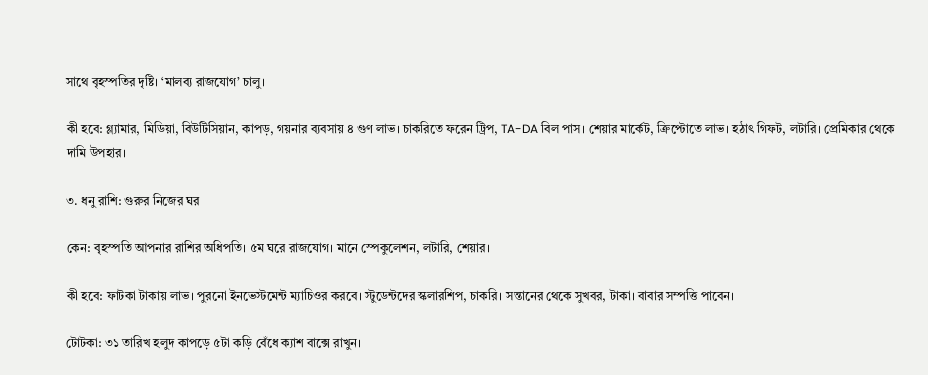সাথে বৃহস্পতির দৃষ্টি। ‘মালব্য রাজযোগ’ চালু।

কী হবে: গ্ল্যামার, মিডিয়া, বিউটিসিয়ান, কাপড়, গয়নার ব্যবসায় ৪ গুণ লাভ। চাকরিতে ফরেন ট্রিপ, TA-DA বিল পাস। শেয়ার মার্কেট, ক্রিপ্টোতে লাভ। হঠাৎ গিফট, লটারি। প্রেমিকার থেকে দামি উপহার।

৩. ধনু রাশি: গুরুর নিজের ঘর

কেন: বৃহস্পতি আপনার রাশির অধিপতি। ৫ম ঘরে রাজযোগ। মানে স্পেকুলেশন, লটারি, শেয়ার।

কী হবে: ফাটকা টাকায় লাভ। পুরনো ইনভেস্টমেন্ট ম্যাচিওর করবে। স্টুডেন্টদের স্কলারশিপ, চাকরি। সন্তানের থেকে সুখবর, টাকা। বাবার সম্পত্তি পাবেন।

টোটকা: ৩১ তারিখ হলুদ কাপড়ে ৫টা কড়ি বেঁধে ক্যাশ বাক্সে রাখুন।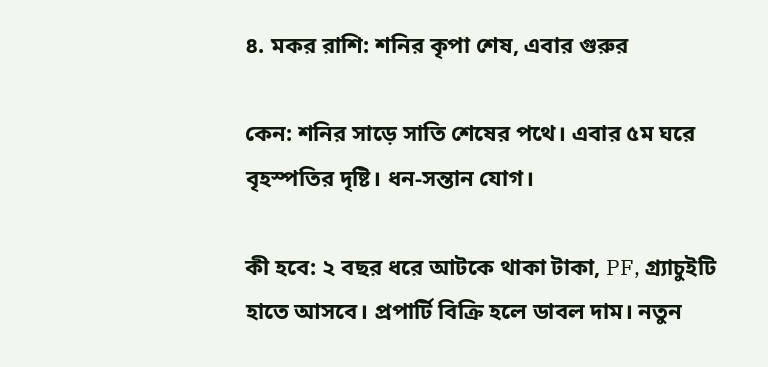৪. মকর রাশি: শনির কৃপা শেষ, এবার গুরুর

কেন: শনির সাড়ে সাতি শেষের পথে। এবার ৫ম ঘরে বৃহস্পতির দৃষ্টি। ধন-সন্তান যোগ।

কী হবে: ২ বছর ধরে আটকে থাকা টাকা, PF, গ্র্যাচুইটি হাতে আসবে। প্রপার্টি বিক্রি হলে ডাবল দাম। নতুন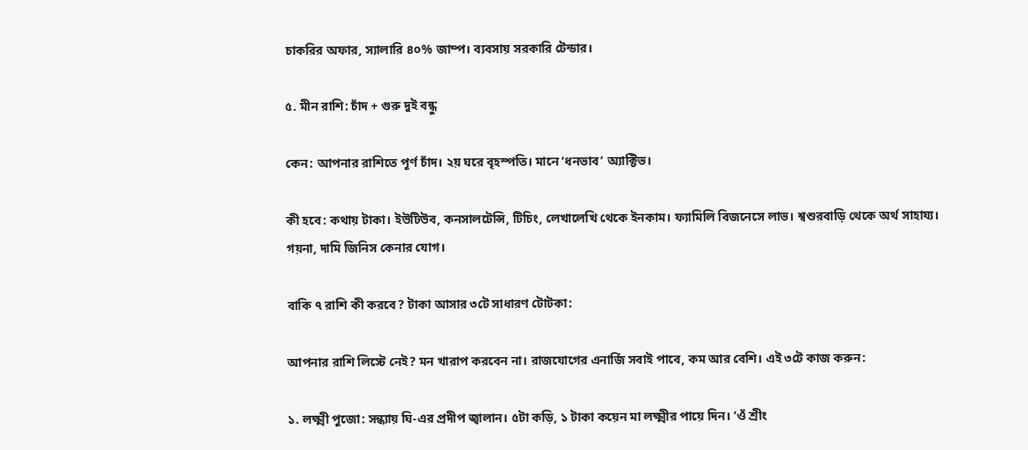চাকরির অফার, স্যালারি ৪০% জাম্প। ব্যবসায় সরকারি টেন্ডার।

৫. মীন রাশি: চাঁদ + গুরু দুই বন্ধু

কেন: আপনার রাশিতে পূর্ণ চাঁদ। ২য় ঘরে বৃহস্পতি। মানে ‘ধনভাব’ অ্যাক্টিভ।

কী হবে: কথায় টাকা। ইউটিউব, কনসালটেন্সি, টিচিং, লেখালেখি থেকে ইনকাম। ফ্যামিলি বিজনেসে লাভ। শ্বশুরবাড়ি থেকে অর্থ সাহায্য। গয়না, দামি জিনিস কেনার যোগ।

বাকি ৭ রাশি কী করবে? টাকা আসার ৩টে সাধারণ টোটকা:

আপনার রাশি লিস্টে নেই? মন খারাপ করবেন না। রাজযোগের এনার্জি সবাই পাবে, কম আর বেশি। এই ৩টে কাজ করুন:

১. লক্ষ্মী পুজো: সন্ধ্যায় ঘি-এর প্রদীপ জ্বালান। ৫টা কড়ি, ১ টাকা কয়েন মা লক্ষ্মীর পায়ে দিন। ‘ওঁ শ্রীং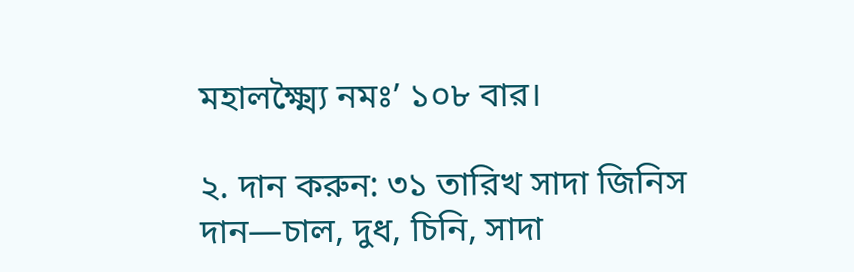মহালক্ষ্ম্যৈ নমঃ’ ১০৮ বার।

২. দান করুন: ৩১ তারিখ সাদা জিনিস দান—চাল, দুধ, চিনি, সাদা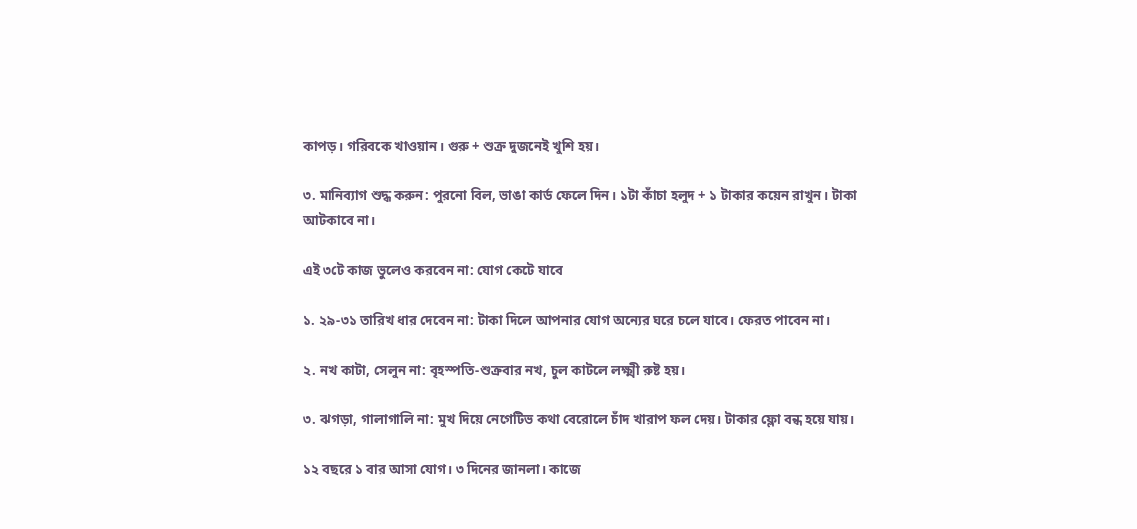কাপড়। গরিবকে খাওয়ান। গুরু + শুক্র দুজনেই খুশি হয়।

৩. মানিব্যাগ শুদ্ধ করুন: পুরনো বিল, ভাঙা কার্ড ফেলে দিন। ১টা কাঁচা হলুদ + ১ টাকার কয়েন রাখুন। টাকা আটকাবে না।

এই ৩টে কাজ ভুলেও করবেন না: যোগ কেটে যাবে

১. ২৯-৩১ তারিখ ধার দেবেন না: টাকা দিলে আপনার যোগ অন্যের ঘরে চলে যাবে। ফেরত পাবেন না।

২. নখ কাটা, সেলুন না: বৃহস্পতি-শুক্রবার নখ, চুল কাটলে লক্ষ্মী রুষ্ট হয়।

৩. ঝগড়া, গালাগালি না: মুখ দিয়ে নেগেটিভ কথা বেরোলে চাঁদ খারাপ ফল দেয়। টাকার ফ্লো বন্ধ হয়ে যায়।

১২ বছরে ১ বার আসা যোগ। ৩ দিনের জানলা। কাজে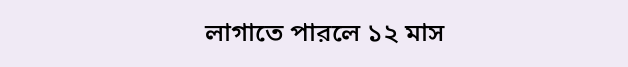লাগাতে পারলে ১২ মাস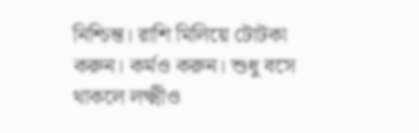নিশ্চিন্ত। রাশি মিলিয়ে টোটকা করুন। কর্মও করুন। শুধু বসে থাকলে লক্ষ্মীও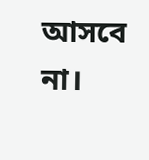আসবে না।